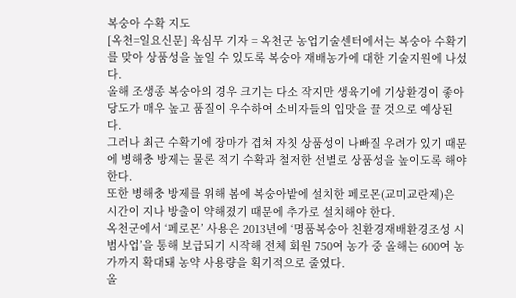복숭아 수확 지도
[옥천=일요신문] 육심무 기자 = 옥천군 농업기술센터에서는 복숭아 수확기를 맞아 상품성을 높일 수 있도록 복숭아 재배농가에 대한 기술지원에 나섰다.
올해 조생종 복숭아의 경우 크기는 다소 작지만 생육기에 기상환경이 좋아 당도가 매우 높고 품질이 우수하여 소비자들의 입맛을 끌 것으로 예상된다.
그러나 최근 수확기에 장마가 겹쳐 자칫 상품성이 나빠질 우려가 있기 때문에 병해충 방제는 물론 적기 수확과 철저한 선별로 상품성을 높이도록 해야 한다.
또한 병해충 방제를 위해 봄에 복숭아밭에 설치한 페로몬(교미교란제)은 시간이 지나 방출이 약해졌기 때문에 추가로 설치해야 한다.
옥천군에서 ‘페로몬’ 사용은 2013년에 ‘명품복숭아 친환경재배환경조성 시범사업’을 통해 보급되기 시작해 전체 회원 750여 농가 중 올해는 600여 농가까지 확대돼 농약 사용량을 획기적으로 줄였다.
올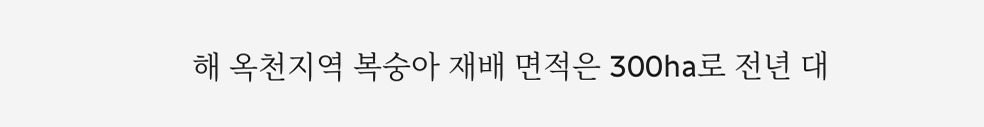해 옥천지역 복숭아 재배 면적은 300ha로 전년 대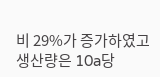비 29%가 증가하였고 생산량은 10a당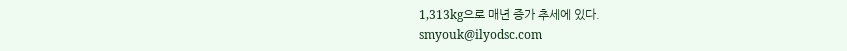1,313kg으로 매년 증가 추세에 있다.
smyouk@ilyodsc.com